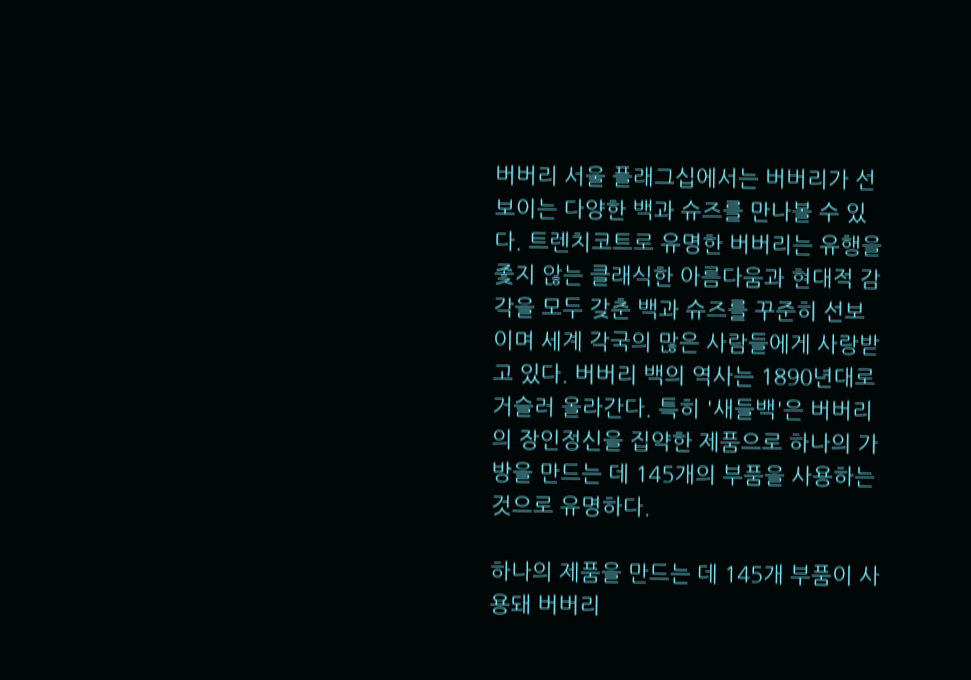버버리 서울 플래그십에서는 버버리가 선보이는 다양한 백과 슈즈를 만나볼 수 있다. 트렌치코트로 유명한 버버리는 유행을 좇지 않는 클래식한 아름다움과 현대적 감각을 모두 갖춘 백과 슈즈를 꾸준히 선보이며 세계 각국의 많은 사람들에게 사랑받고 있다. 버버리 백의 역사는 1890년대로 거슬러 올라간다. 특히 '새들백'은 버버리의 장인정신을 집약한 제품으로 하나의 가방을 만드는 데 145개의 부품을 사용하는 것으로 유명하다.

하나의 제품을 만드는 데 145개 부품이 사용돼 버버리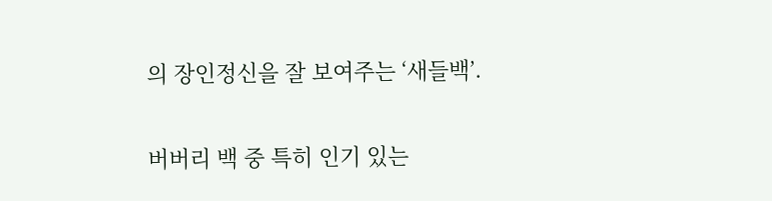의 장인정신을 잘 보여주는 ‘새들백’.

버버리 백 중 특히 인기 있는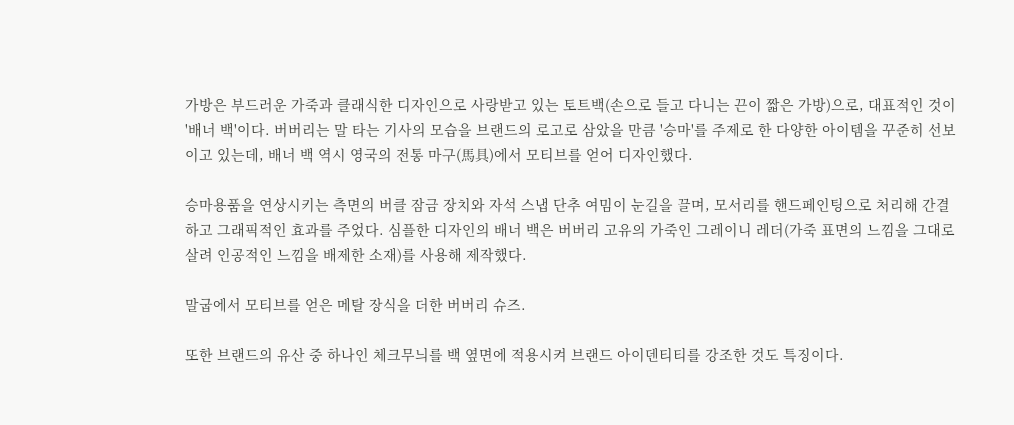가방은 부드러운 가죽과 클래식한 디자인으로 사랑받고 있는 토트백(손으로 들고 다니는 끈이 짧은 가방)으로, 대표적인 것이 '배너 백'이다. 버버리는 말 타는 기사의 모습을 브랜드의 로고로 삼았을 만큼 '승마'를 주제로 한 다양한 아이템을 꾸준히 선보이고 있는데, 배너 백 역시 영국의 전통 마구(馬具)에서 모티브를 얻어 디자인했다.

승마용품을 연상시키는 측면의 버클 잠금 장치와 자석 스냅 단추 여밈이 눈길을 끌며, 모서리를 핸드페인팅으로 처리해 간결하고 그래픽적인 효과를 주었다. 심플한 디자인의 배너 백은 버버리 고유의 가죽인 그레이니 레더(가죽 표면의 느낌을 그대로 살려 인공적인 느낌을 배제한 소재)를 사용해 제작했다.

말굽에서 모티브를 얻은 메탈 장식을 더한 버버리 슈즈.

또한 브랜드의 유산 중 하나인 체크무늬를 백 옆면에 적용시켜 브랜드 아이덴티티를 강조한 것도 특징이다.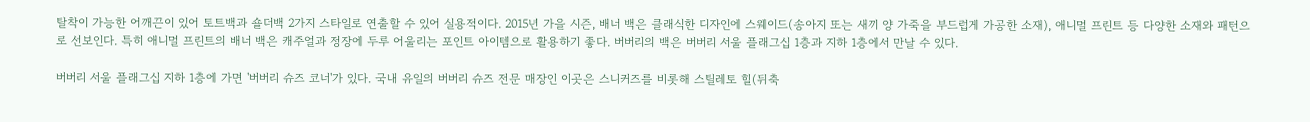탈착이 가능한 어깨끈이 있어 토트백과 숄더백 2가지 스타일로 연출할 수 있어 실용적이다. 2015년 가을 시즌, 배너 백은 클래식한 디자인에 스웨이드(송아지 또는 새끼 양 가죽을 부드럽게 가공한 소재), 애니멀 프린트 등 다양한 소재와 패턴으로 선보인다. 특히 애니멀 프린트의 배너 백은 캐주얼과 정장에 두루 어울리는 포인트 아이템으로 활용하기 좋다. 버버리의 백은 버버리 서울 플래그십 1층과 지하 1층에서 만날 수 있다.

버버리 서울 플래그십 지하 1층에 가면 '버버리 슈즈 코너'가 있다. 국내 유일의 버버리 슈즈 전문 매장인 이곳은 스니커즈를 비롯해 스틸레토 힐(뒤축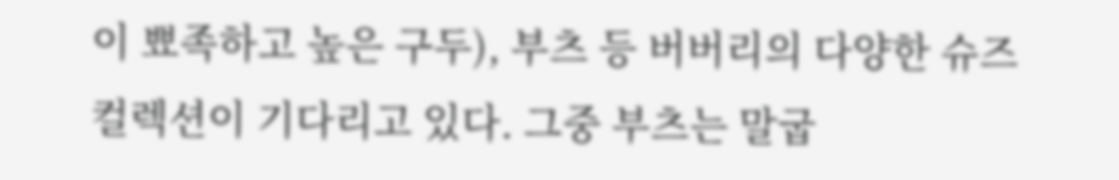이 뾰족하고 높은 구두), 부츠 등 버버리의 다양한 슈즈 컬렉션이 기다리고 있다. 그중 부츠는 말굽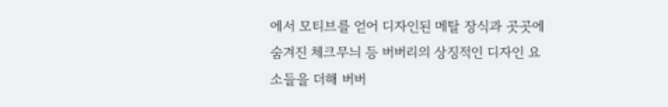에서 모티브를 얻어 디자인된 메탈 장식과 곳곳에 숨겨진 체크무늬 등 버버리의 상징적인 디자인 요소들을 더해 버버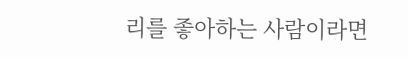리를 좋아하는 사람이라면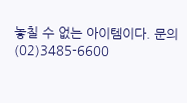놓칠 수 없는 아이템이다. 문의 (02)3485-6600